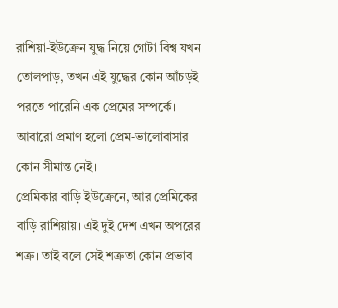রাশিয়া-ইউক্রেন যুদ্ধ নিয়ে গোটা বিশ্ব যখন তোলপাড়, তখন এই যুদ্ধের কোন আঁচড়ই পরতে পারেনি এক প্রেমের সম্পর্কে। আবারো প্রমাণ হলো প্রেম-ভালোবাসার কোন সীমান্ত নেই।
প্রেমিকার বাড়ি ইউক্রেনে, আর প্রেমিকের বাড়ি রাশিয়ায়। এই দুই দেশ এখন অপরের শত্রু। তাই বলে সেই শত্রুতা কোন প্রভাব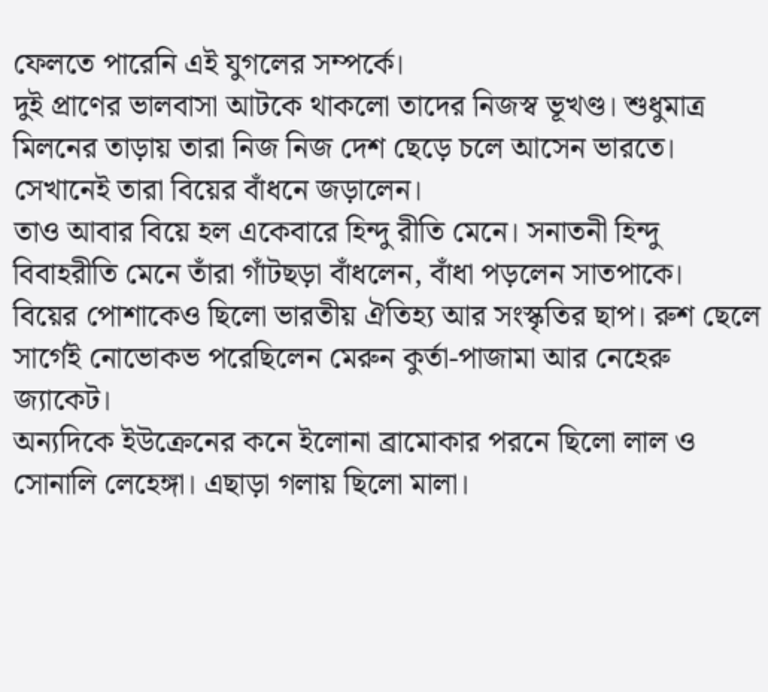ফেলতে পারেনি এই যুগলের সম্পর্কে।
দুই প্রাণের ভালবাসা আটকে থাকলো তাদের নিজস্ব ভূখণ্ড। শুধুমাত্র মিলনের তাড়ায় তারা নিজ নিজ দেশ ছেড়ে চলে আসেন ভারতে। সেখানেই তারা বিয়ের বাঁধনে জড়ালেন।
তাও আবার বিয়ে হল একেবারে হিন্দু রীতি মেনে। সনাতনী হিন্দু বিবাহরীতি মেনে তাঁরা গাঁটছড়া বাঁধলেন, বাঁধা পড়লেন সাতপাকে।
বিয়ের পোশাকেও ছিলো ভারতীয় ঐতিহ্য আর সংস্কৃতির ছাপ। রুশ ছেলে সার্গেই নোভোকভ পরেছিলেন মেরুন কুর্তা-পাজামা আর নেহেরু জ্যাকেট।
অন্যদিকে ইউক্রেনের কনে ইলোনা ব্রামোকার পরনে ছিলো লাল ও সোনালি লেহেঙ্গা। এছাড়া গলায় ছিলো মালা।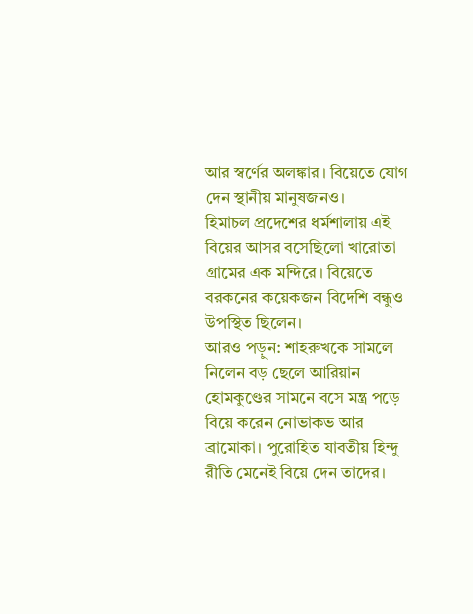আর স্বর্ণের অলঙ্কার। বিয়েতে যোগ দেন স্থানীয় মানুষজনও।
হিমাচল প্রদেশের ধর্মশালায় এই বিয়ের আসর বসেছিলো খারোতা গ্রামের এক মন্দিরে। বিয়েতে বরকনের কয়েকজন বিদেশি বন্ধুও উপস্থিত ছিলেন।
আরও পড়ুন: শাহরুখকে সামলে নিলেন বড় ছেলে আরিয়ান
হোমকুণ্ডের সামনে বসে মন্ত্র পড়ে বিয়ে করেন নোভাকভ আর ব্রামোকা। পুরোহিত যাবতীয় হিন্দু রীতি মেনেই বিয়ে দেন তাদের।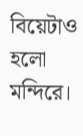বিয়েটাও হলো মন্দিরে।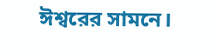ঈশ্বরের সামনে।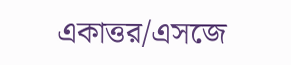একাত্তর/এসজে